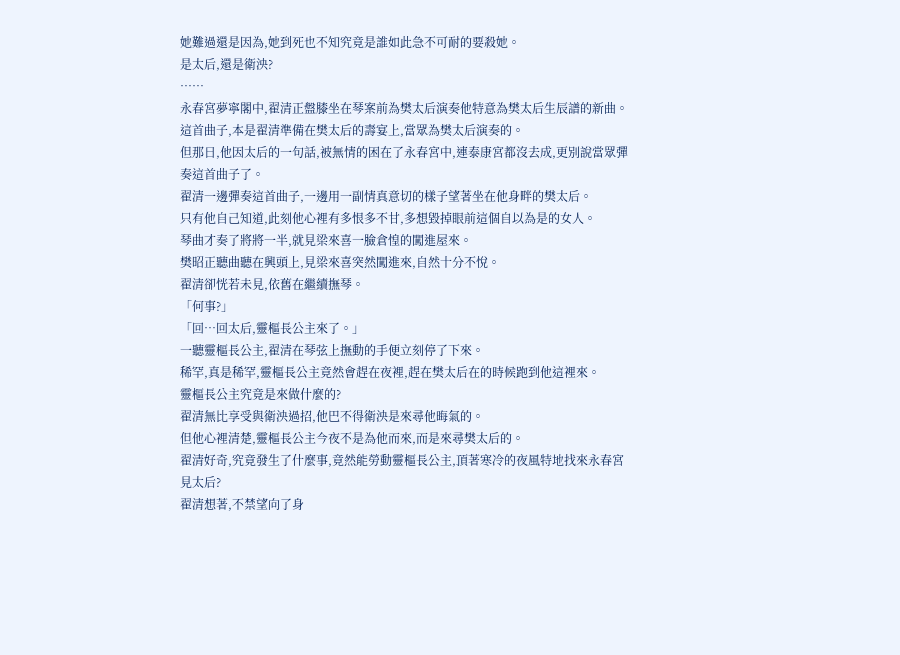她難過還是因為,她到死也不知究竟是誰如此急不可耐的要殺她。
是太后,還是衛泱?
……
永春宮夢寧閣中,翟清正盤膝坐在琴案前為樊太后演奏他特意為樊太后生辰譜的新曲。
這首曲子,本是翟清準備在樊太后的壽宴上,當眾為樊太后演奏的。
但那日,他因太后的一句話,被無情的困在了永春宮中,連泰康宮都沒去成,更別說當眾彈奏這首曲子了。
翟清一邊彈奏這首曲子,一邊用一副情真意切的樣子望著坐在他身畔的樊太后。
只有他自己知道,此刻他心裡有多恨多不甘,多想毀掉眼前這個自以為是的女人。
琴曲才奏了將將一半,就見梁來喜一臉倉惶的闖進屋來。
樊昭正聽曲聽在興頭上,見梁來喜突然闖進來,自然十分不悅。
翟清卻恍若未見,依舊在繼續撫琴。
「何事?」
「回…回太后,靈樞長公主來了。」
一聽靈樞長公主,翟清在琴弦上撫動的手便立刻停了下來。
稀罕,真是稀罕,靈樞長公主竟然會趕在夜裡,趕在樊太后在的時候跑到他這裡來。
靈樞長公主究竟是來做什麼的?
翟清無比享受與衛泱過招,他巴不得衛泱是來尋他晦氣的。
但他心裡清楚,靈樞長公主今夜不是為他而來,而是來尋樊太后的。
翟清好奇,究竟發生了什麼事,竟然能勞動靈樞長公主,頂著寒冷的夜風特地找來永春宮見太后?
翟清想著,不禁望向了身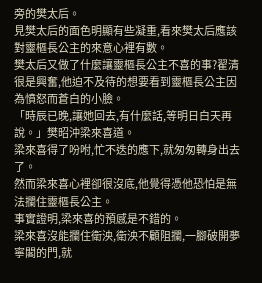旁的樊太后。
見樊太后的面色明顯有些凝重,看來樊太后應該對靈樞長公主的來意心裡有數。
樊太后又做了什麼讓靈樞長公主不喜的事?翟清很是興奮,他迫不及待的想要看到靈樞長公主因為憤怒而蒼白的小臉。
「時辰已晚,讓她回去,有什麼話,等明日白天再說。」樊昭沖梁來喜道。
梁來喜得了吩咐,忙不迭的應下,就匆匆轉身出去了。
然而梁來喜心裡卻很沒底,他覺得憑他恐怕是無法攔住靈樞長公主。
事實證明,梁來喜的預感是不錯的。
梁來喜沒能攔住衛泱,衛泱不顧阻攔,一腳破開夢寧閣的門,就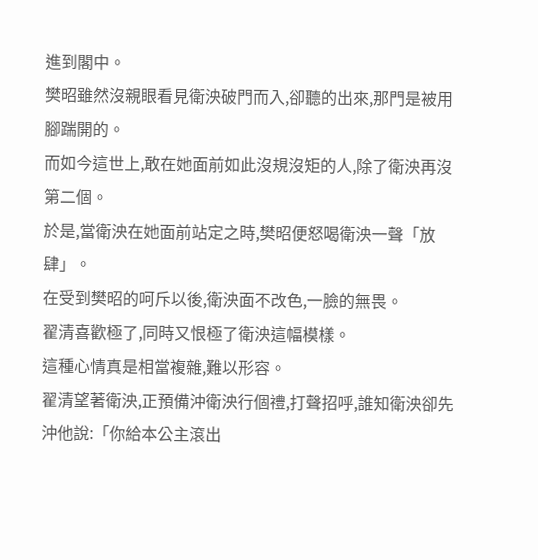進到閣中。
樊昭雖然沒親眼看見衛泱破門而入,卻聽的出來,那門是被用腳踹開的。
而如今這世上,敢在她面前如此沒規沒矩的人,除了衛泱再沒第二個。
於是,當衛泱在她面前站定之時,樊昭便怒喝衛泱一聲「放肆」。
在受到樊昭的呵斥以後,衛泱面不改色,一臉的無畏。
翟清喜歡極了,同時又恨極了衛泱這幅模樣。
這種心情真是相當複雜,難以形容。
翟清望著衛泱,正預備沖衛泱行個禮,打聲招呼,誰知衛泱卻先沖他說:「你給本公主滾出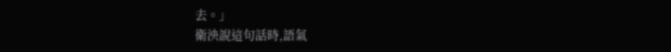去。」
衛泱說這句話時,語氣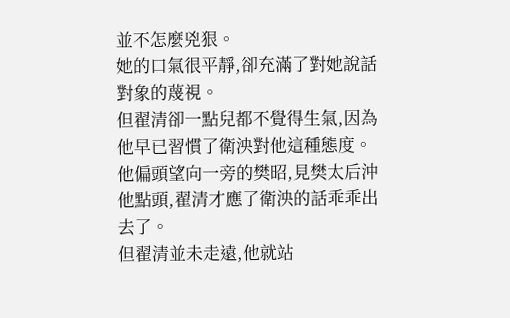並不怎麼兇狠。
她的口氣很平靜,卻充滿了對她說話對象的蔑視。
但翟清卻一點兒都不覺得生氣,因為他早已習慣了衛泱對他這種態度。
他偏頭望向一旁的樊昭,見樊太后沖他點頭,翟清才應了衛泱的話乖乖出去了。
但翟清並未走遠,他就站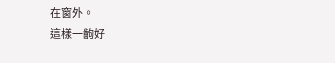在窗外。
這樣一齣好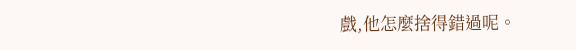戲,他怎麼捨得錯過呢。